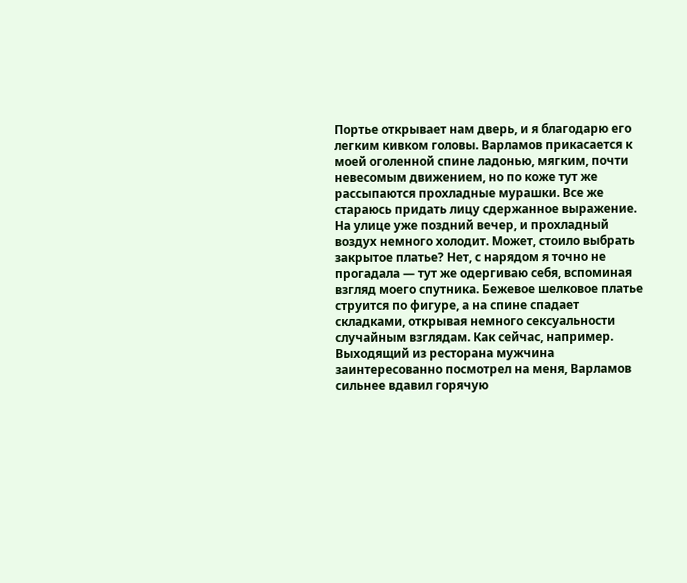Портье открывает нам дверь, и я благодарю его легким кивком головы. Варламов прикасается к моей оголенной спине ладонью, мягким, почти невесомым движением, но по коже тут же рассыпаются прохладные мурашки. Все же стараюсь придать лицу сдержанное выражение.
На улице уже поздний вечер, и прохладный воздух немного холодит. Может, стоило выбрать закрытое платье? Нет, с нарядом я точно не прогадала — тут же одергиваю себя, вспоминая взгляд моего спутника. Бежевое шелковое платье струится по фигуре, а на спине спадает складками, открывая немного сексуальности случайным взглядам. Как сейчас, например. Выходящий из ресторана мужчина заинтересованно посмотрел на меня, Варламов сильнее вдавил горячую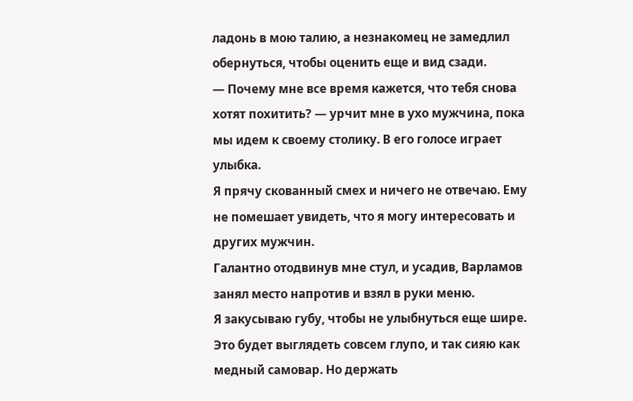ладонь в мою талию, а незнакомец не замедлил обернуться, чтобы оценить еще и вид сзади.
— Почему мне все время кажется, что тебя снова хотят похитить? — урчит мне в ухо мужчина, пока мы идем к своему столику. В его голосе играет улыбка.
Я прячу скованный смех и ничего не отвечаю. Ему не помешает увидеть, что я могу интересовать и других мужчин.
Галантно отодвинув мне стул, и усадив, Варламов занял место напротив и взял в руки меню.
Я закусываю губу, чтобы не улыбнуться еще шире. Это будет выглядеть совсем глупо, и так сияю как медный самовар. Но держать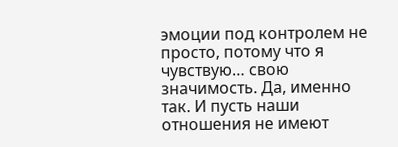эмоции под контролем не просто, потому что я чувствую… свою значимость. Да, именно так. И пусть наши отношения не имеют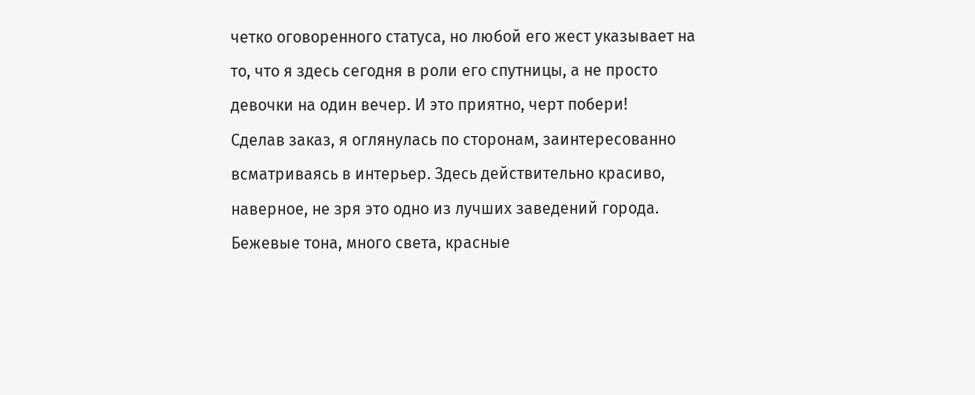четко оговоренного статуса, но любой его жест указывает на то, что я здесь сегодня в роли его спутницы, а не просто девочки на один вечер. И это приятно, черт побери!
Сделав заказ, я оглянулась по сторонам, заинтересованно всматриваясь в интерьер. Здесь действительно красиво, наверное, не зря это одно из лучших заведений города. Бежевые тона, много света, красные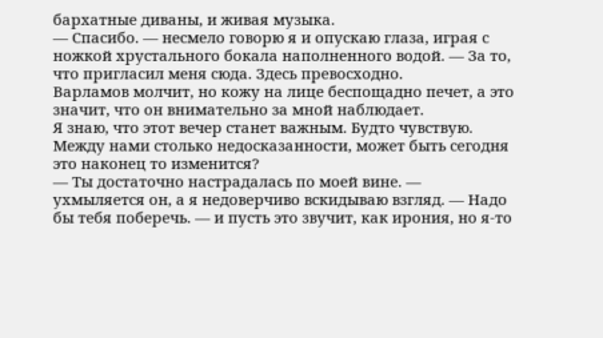бархатные диваны, и живая музыка.
— Спасибо. — несмело говорю я и опускаю глаза, играя с ножкой хрустального бокала наполненного водой. — За то, что пригласил меня сюда. Здесь превосходно.
Варламов молчит, но кожу на лице беспощадно печет, а это значит, что он внимательно за мной наблюдает.
Я знаю, что этот вечер станет важным. Будто чувствую. Между нами столько недосказанности, может быть сегодня это наконец то изменится?
— Ты достаточно настрадалась по моей вине. — ухмыляется он, а я недоверчиво вскидываю взгляд. — Надо бы тебя поберечь. — и пусть это звучит, как ирония, но я-то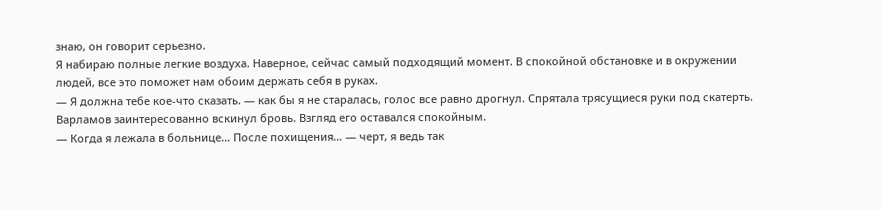знаю, он говорит серьезно.
Я набираю полные легкие воздуха. Наверное, сейчас самый подходящий момент. В спокойной обстановке и в окружении людей, все это поможет нам обоим держать себя в руках.
— Я должна тебе кое-что сказать. — как бы я не старалась, голос все равно дрогнул. Спрятала трясущиеся руки под скатерть.
Варламов заинтересованно вскинул бровь. Взгляд его оставался спокойным.
— Когда я лежала в больнице… После похищения… — черт, я ведь так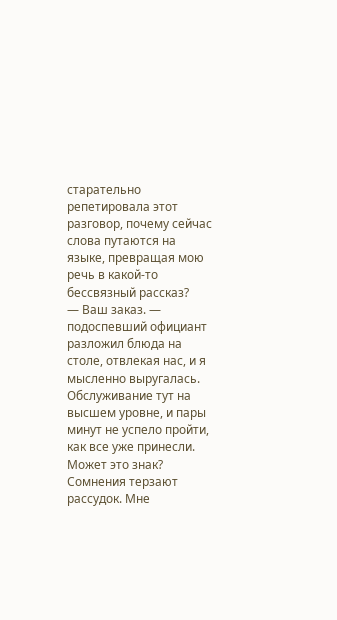старательно репетировала этот разговор, почему сейчас слова путаются на языке, превращая мою речь в какой-то бессвязный рассказ?
— Ваш заказ. — подоспевший официант разложил блюда на столе, отвлекая нас, и я мысленно выругалась. Обслуживание тут на высшем уровне, и пары минут не успело пройти, как все уже принесли.
Может это знак? Сомнения терзают рассудок. Мне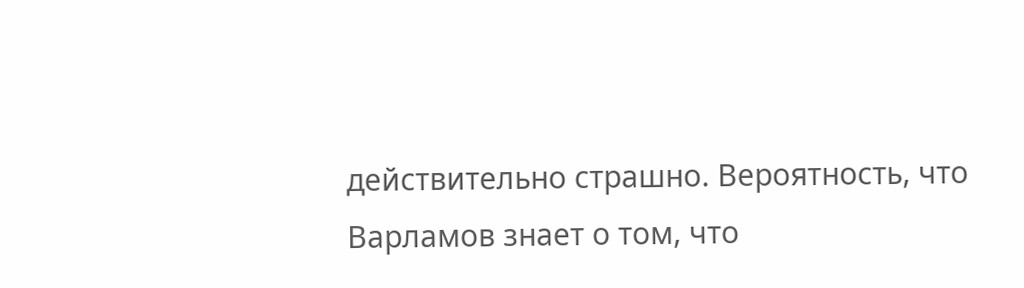действительно страшно. Вероятность, что Варламов знает о том, что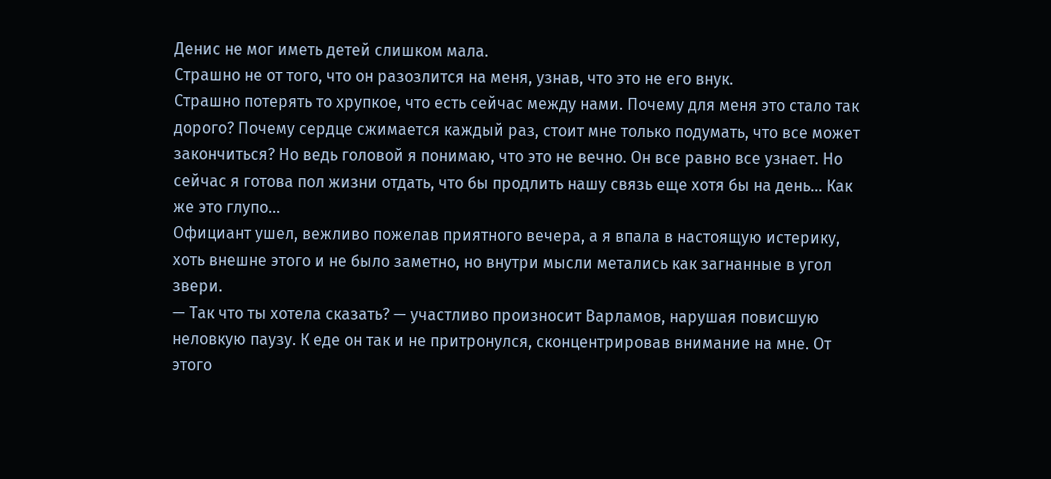Денис не мог иметь детей слишком мала.
Страшно не от того, что он разозлится на меня, узнав, что это не его внук.
Страшно потерять то хрупкое, что есть сейчас между нами. Почему для меня это стало так дорого? Почему сердце сжимается каждый раз, стоит мне только подумать, что все может закончиться? Но ведь головой я понимаю, что это не вечно. Он все равно все узнает. Но сейчас я готова пол жизни отдать, что бы продлить нашу связь еще хотя бы на день… Как же это глупо…
Официант ушел, вежливо пожелав приятного вечера, а я впала в настоящую истерику, хоть внешне этого и не было заметно, но внутри мысли метались как загнанные в угол звери.
— Так что ты хотела сказать? — участливо произносит Варламов, нарушая повисшую неловкую паузу. К еде он так и не притронулся, сконцентрировав внимание на мне. От этого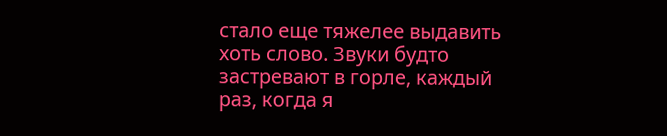стало еще тяжелее выдавить хоть слово. Звуки будто застревают в горле, каждый раз, когда я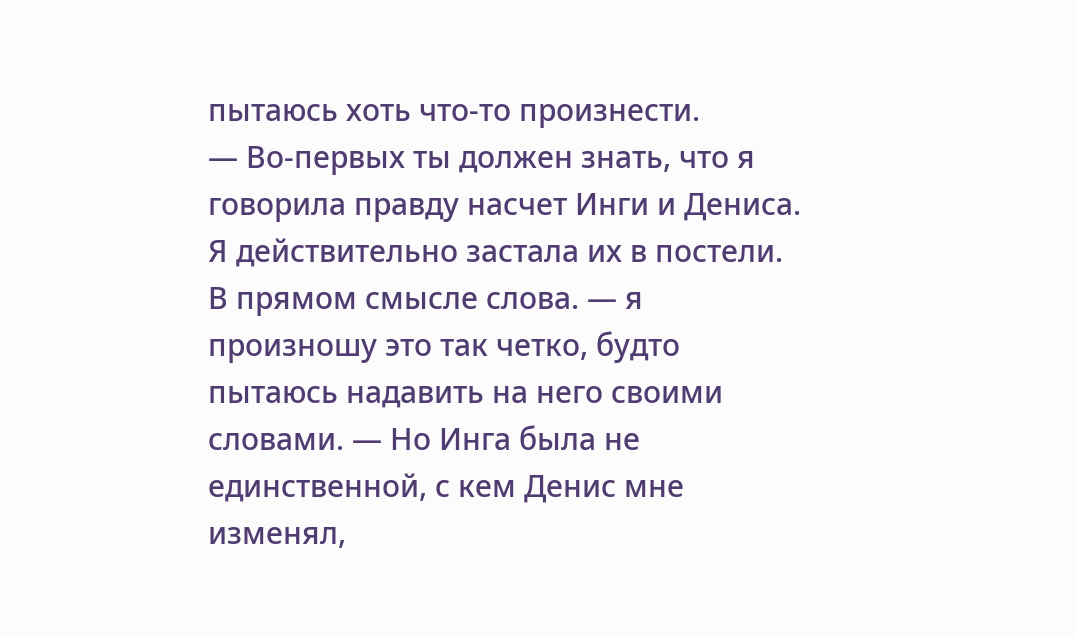пытаюсь хоть что-то произнести.
— Во-первых ты должен знать, что я говорила правду насчет Инги и Дениса. Я действительно застала их в постели. В прямом смысле слова. — я произношу это так четко, будто пытаюсь надавить на него своими словами. — Но Инга была не единственной, с кем Денис мне изменял,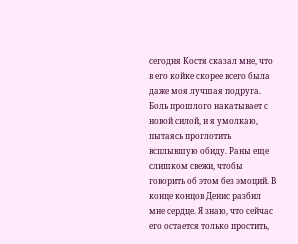сегодня Костя сказал мне, что в его койке скорее всего была даже моя лучшая подруга.
Боль прошлого накатывает с новой силой, и я умолкаю, пытаясь проглотить всплывшую обиду. Раны еще слишком свежи, чтобы говорить об этом без эмоций. В конце концов Денис разбил мне сердце. Я знаю, что сейчас его остается только простить,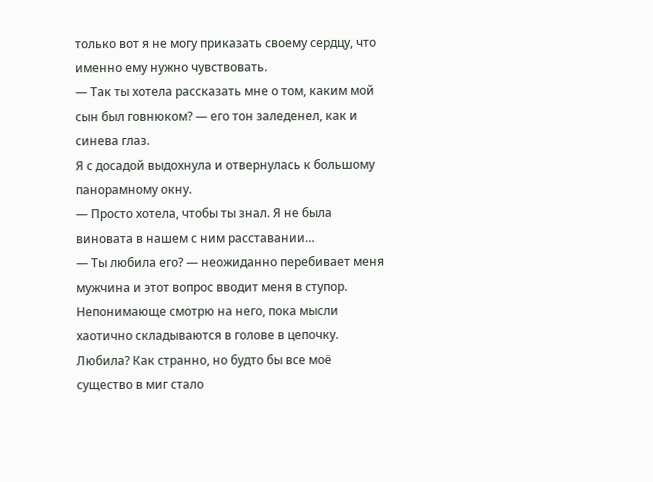только вот я не могу приказать своему сердцу, что именно ему нужно чувствовать.
— Так ты хотела рассказать мне о том, каким мой сын был говнюком? — его тон заледенел, как и синева глаз.
Я с досадой выдохнула и отвернулась к большому панорамному окну.
— Просто хотела, чтобы ты знал. Я не была виновата в нашем с ним расставании…
— Ты любила его? — неожиданно перебивает меня мужчина и этот вопрос вводит меня в ступор. Непонимающе смотрю на него, пока мысли хаотично складываются в голове в цепочку.
Любила? Как странно, но будто бы все моё существо в миг стало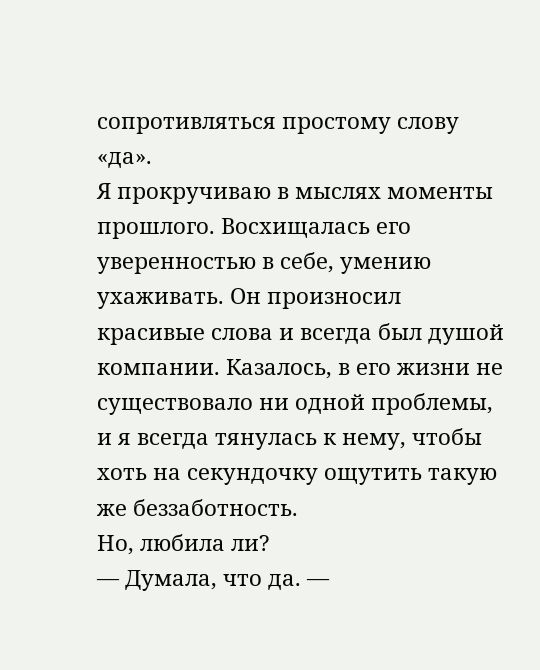сопротивляться простому слову «да».
Я прокручиваю в мыслях моменты прошлого. Восхищалась его уверенностью в себе, умению ухаживать. Он произносил красивые слова и всегда был душой компании. Казалось, в его жизни не существовало ни одной проблемы, и я всегда тянулась к нему, чтобы хоть на секундочку ощутить такую же беззаботность.
Но, любила ли?
— Думала, что да. —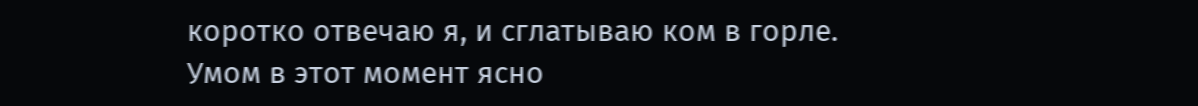коротко отвечаю я, и сглатываю ком в горле.
Умом в этот момент ясно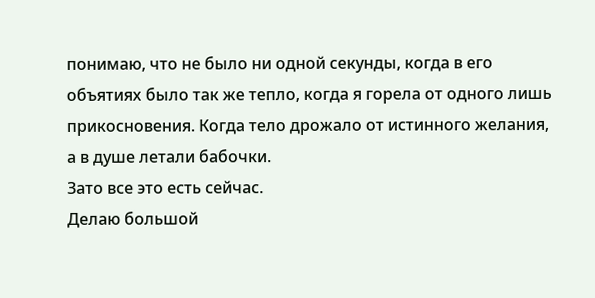понимаю, что не было ни одной секунды, когда в его объятиях было так же тепло, когда я горела от одного лишь прикосновения. Когда тело дрожало от истинного желания, а в душе летали бабочки.
Зато все это есть сейчас.
Делаю большой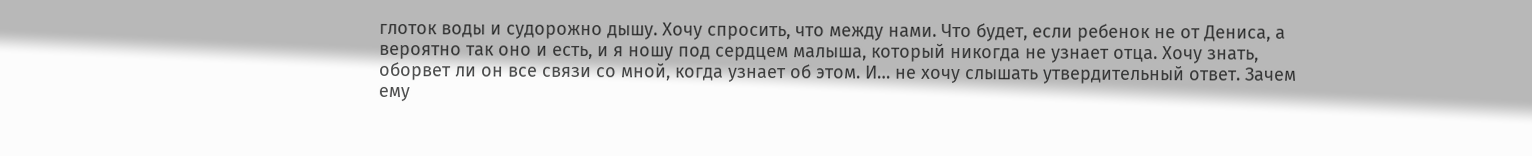глоток воды и судорожно дышу. Хочу спросить, что между нами. Что будет, если ребенок не от Дениса, а вероятно так оно и есть, и я ношу под сердцем малыша, который никогда не узнает отца. Хочу знать, оборвет ли он все связи со мной, когда узнает об этом. И… не хочу слышать утвердительный ответ. Зачем ему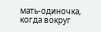мать-одиночка, когда вокруг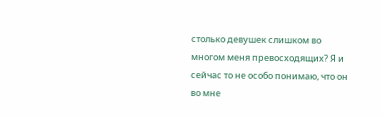столько девушек слишком во многом меня превосходящих? Я и сейчас то не особо понимаю, что он во мне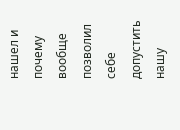нашел и почему вообще позволил себе допустить нашу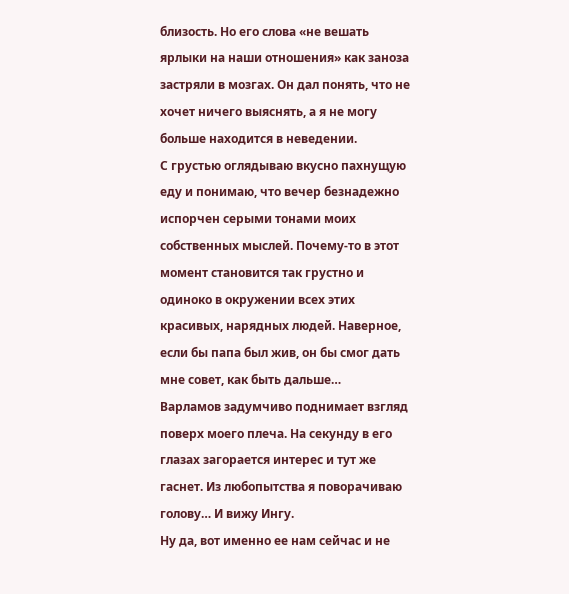близость. Но его слова «не вешать ярлыки на наши отношения» как заноза застряли в мозгах. Он дал понять, что не хочет ничего выяснять, а я не могу больше находится в неведении.
С грустью оглядываю вкусно пахнущую еду и понимаю, что вечер безнадежно испорчен серыми тонами моих собственных мыслей. Почему-то в этот момент становится так грустно и одиноко в окружении всех этих красивых, нарядных людей. Наверное, если бы папа был жив, он бы смог дать мне совет, как быть дальше…
Варламов задумчиво поднимает взгляд поверх моего плеча. На секунду в его глазах загорается интерес и тут же гаснет. Из любопытства я поворачиваю голову… И вижу Ингу.
Ну да, вот именно ее нам сейчас и не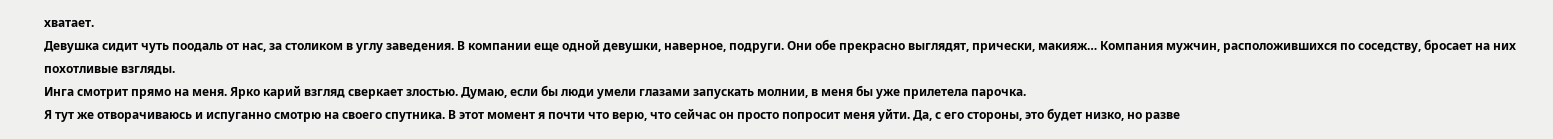хватает.
Девушка сидит чуть поодаль от нас, за столиком в углу заведения. В компании еще одной девушки, наверное, подруги. Они обе прекрасно выглядят, прически, макияж… Компания мужчин, расположившихся по соседству, бросает на них похотливые взгляды.
Инга смотрит прямо на меня. Ярко карий взгляд сверкает злостью. Думаю, если бы люди умели глазами запускать молнии, в меня бы уже прилетела парочка.
Я тут же отворачиваюсь и испуганно смотрю на своего спутника. В этот момент я почти что верю, что сейчас он просто попросит меня уйти. Да, с его стороны, это будет низко, но разве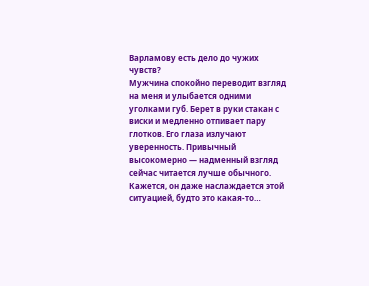Варламову есть дело до чужих чувств?
Мужчина спокойно переводит взгляд на меня и улыбается одними уголками губ. Берет в руки стакан с виски и медленно отпивает пару глотков. Его глаза излучают уверенность. Привычный высокомерно — надменный взгляд сейчас читается лучше обычного. Кажется, он даже наслаждается этой ситуацией, будто это какая-то…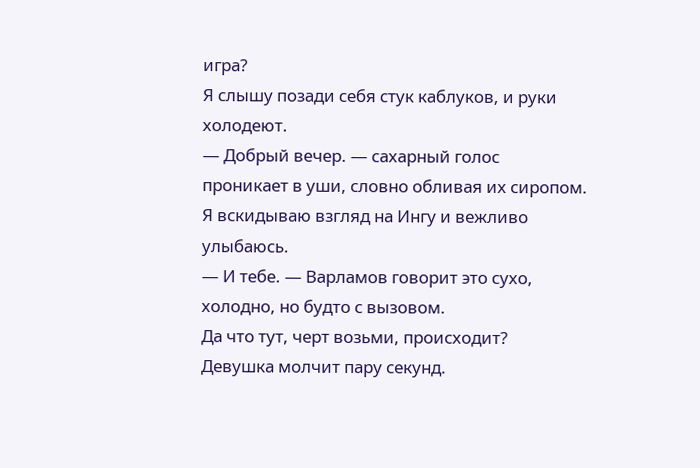игра?
Я слышу позади себя стук каблуков, и руки холодеют.
— Добрый вечер. — сахарный голос проникает в уши, словно обливая их сиропом.
Я вскидываю взгляд на Ингу и вежливо улыбаюсь.
— И тебе. — Варламов говорит это сухо, холодно, но будто с вызовом.
Да что тут, черт возьми, происходит?
Девушка молчит пару секунд.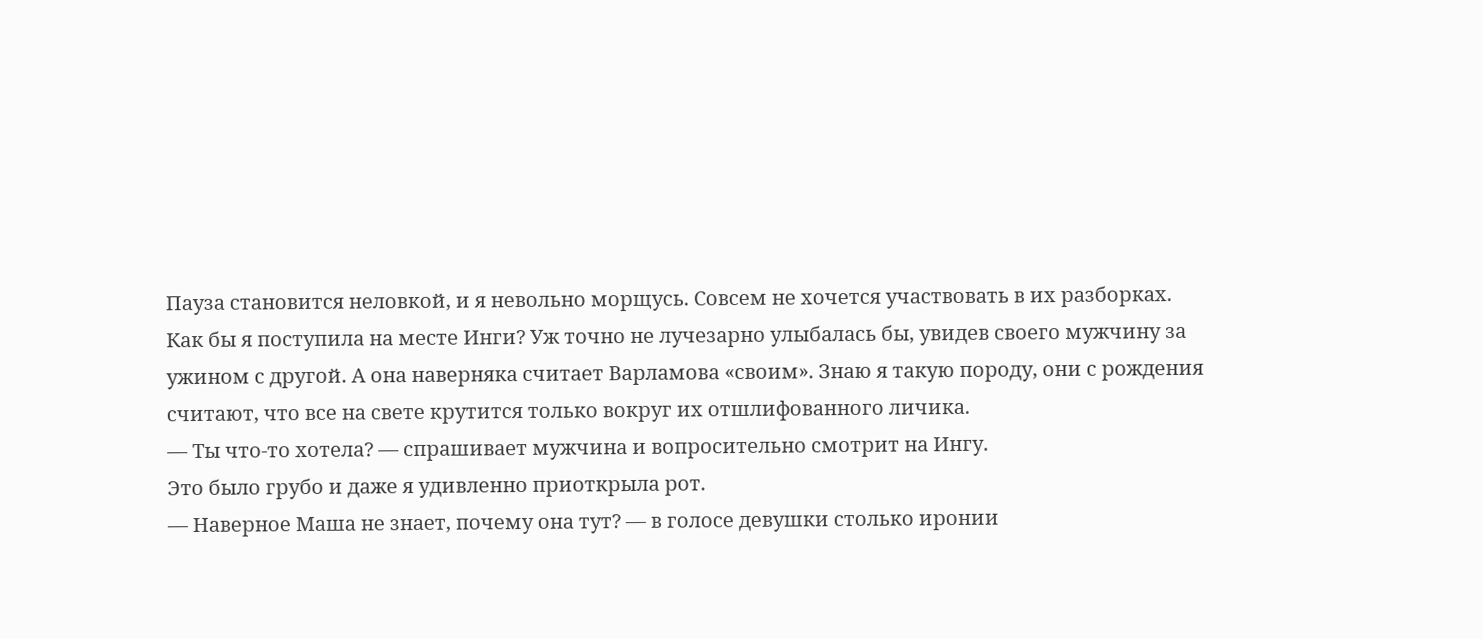Пауза становится неловкой, и я невольно морщусь. Совсем не хочется участвовать в их разборках.
Как бы я поступила на месте Инги? Уж точно не лучезарно улыбалась бы, увидев своего мужчину за ужином с другой. А она наверняка считает Варламова «своим». Знаю я такую породу, они с рождения считают, что все на свете крутится только вокруг их отшлифованного личика.
— Ты что-то хотела? — спрашивает мужчина и вопросительно смотрит на Ингу.
Это было грубо и даже я удивленно приоткрыла рот.
— Наверное Маша не знает, почему она тут? — в голосе девушки столько иронии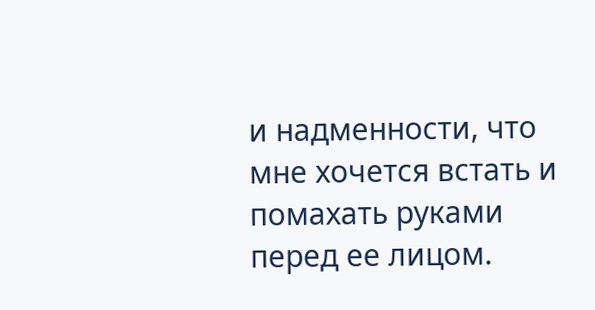и надменности, что мне хочется встать и помахать руками перед ее лицом.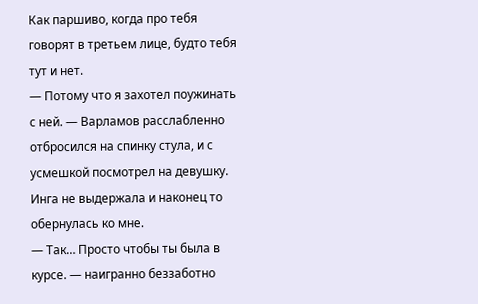Как паршиво, когда про тебя говорят в третьем лице, будто тебя тут и нет.
— Потому что я захотел поужинать с ней. — Варламов расслабленно отбросился на спинку стула, и с усмешкой посмотрел на девушку.
Инга не выдержала и наконец то обернулась ко мне.
— Так… Просто чтобы ты была в курсе. — наигранно беззаботно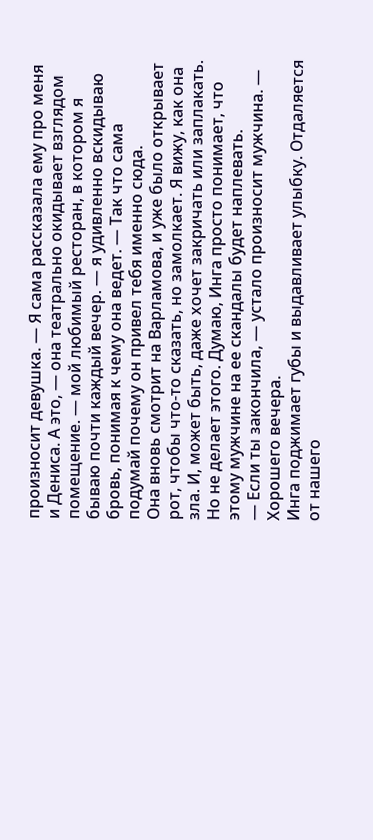произносит девушка. — Я сама рассказала ему про меня и Дениса. А это, — она театрально окидывает взглядом помещение. — мой любимый ресторан, в котором я бываю почти каждый вечер. — я удивленно вскидываю бровь, понимая к чему она ведет. — Так что сама подумай почему он привел тебя именно сюда.
Она вновь смотрит на Варламова, и уже было открывает рот, чтобы что-то сказать, но замолкает. Я вижу, как она зла. И, может быть, даже хочет закричать или заплакать. Но не делает этого. Думаю, Инга просто понимает, что этому мужчине на ее скандалы будет наплевать.
— Если ты закончила, — устало произносит мужчина. — Хорошего вечера.
Инга поджимает губы и выдавливает улыбку. Отдаляется от нашего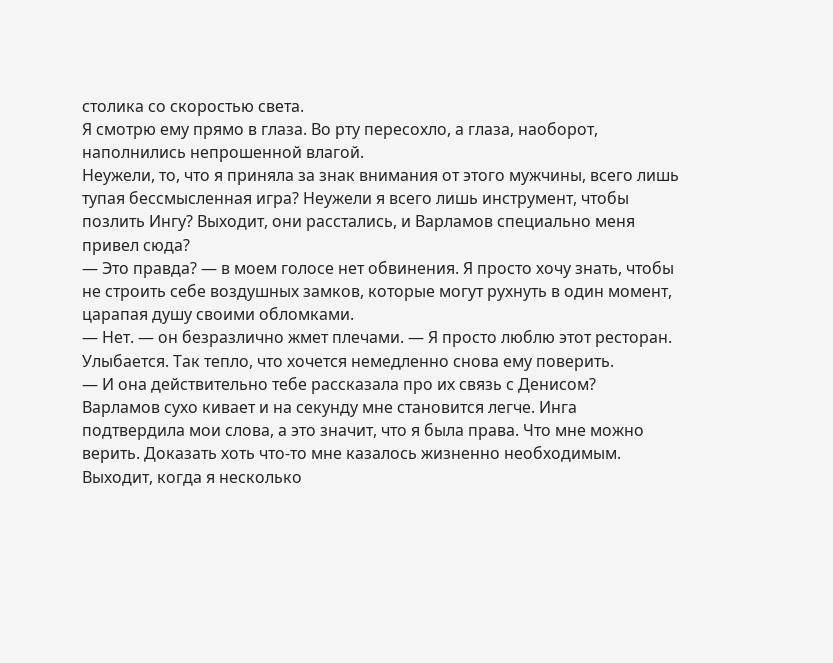столика со скоростью света.
Я смотрю ему прямо в глаза. Во рту пересохло, а глаза, наоборот, наполнились непрошенной влагой.
Неужели, то, что я приняла за знак внимания от этого мужчины, всего лишь тупая бессмысленная игра? Неужели я всего лишь инструмент, чтобы позлить Ингу? Выходит, они расстались, и Варламов специально меня привел сюда?
— Это правда? — в моем голосе нет обвинения. Я просто хочу знать, чтобы не строить себе воздушных замков, которые могут рухнуть в один момент, царапая душу своими обломками.
— Нет. — он безразлично жмет плечами. — Я просто люблю этот ресторан.
Улыбается. Так тепло, что хочется немедленно снова ему поверить.
— И она действительно тебе рассказала про их связь с Денисом?
Варламов сухо кивает и на секунду мне становится легче. Инга подтвердила мои слова, а это значит, что я была права. Что мне можно верить. Доказать хоть что-то мне казалось жизненно необходимым.
Выходит, когда я несколько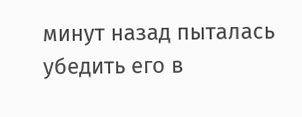минут назад пыталась убедить его в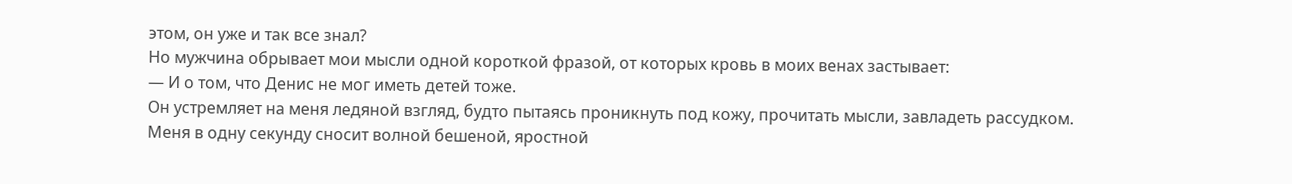этом, он уже и так все знал?
Но мужчина обрывает мои мысли одной короткой фразой, от которых кровь в моих венах застывает:
— И о том, что Денис не мог иметь детей тоже.
Он устремляет на меня ледяной взгляд, будто пытаясь проникнуть под кожу, прочитать мысли, завладеть рассудком.
Меня в одну секунду сносит волной бешеной, яростной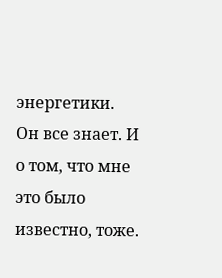энергетики.
Он все знает. И о том, что мне это было известно, тоже.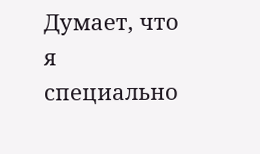Думает, что я специально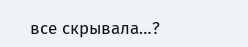все скрывала…?